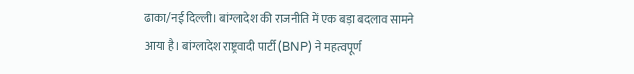ढाका/नई दिल्ली। बांग्लादेश की राजनीति में एक बड़ा बदलाव सामने आया है। बांग्लादेश राष्ट्रवादी पार्टी (BNP) ने महत्वपूर्ण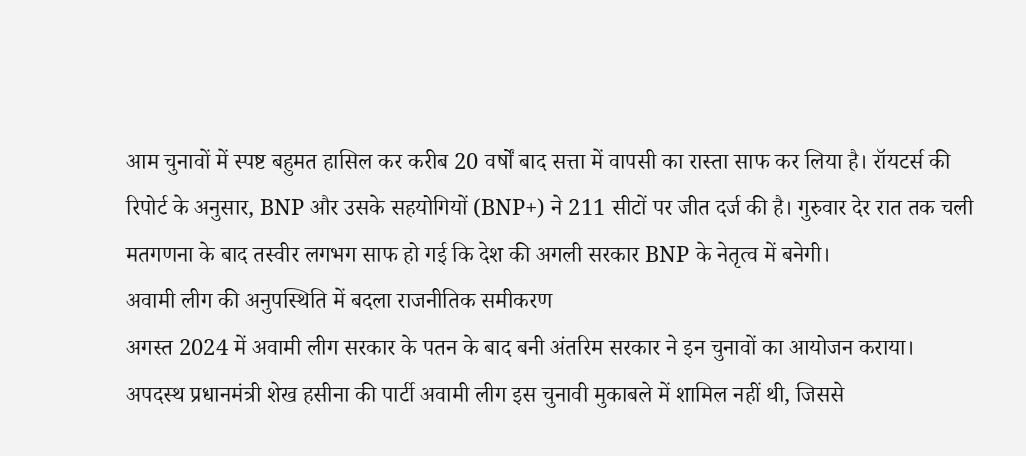आम चुनावों में स्पष्ट बहुमत हासिल कर करीब 20 वर्षों बाद सत्ता में वापसी का रास्ता साफ कर लिया है। रॉयटर्स की रिपोर्ट के अनुसार, BNP और उसके सहयोगियों (BNP+) ने 211 सीटों पर जीत दर्ज की है। गुरुवार देर रात तक चली मतगणना के बाद तस्वीर लगभग साफ हो गई कि देश की अगली सरकार BNP के नेतृत्व में बनेगी।
अवामी लीग की अनुपस्थिति में बदला राजनीतिक समीकरण
अगस्त 2024 में अवामी लीग सरकार के पतन के बाद बनी अंतरिम सरकार ने इन चुनावों का आयोजन कराया। अपदस्थ प्रधानमंत्री शेख हसीना की पार्टी अवामी लीग इस चुनावी मुकाबले में शामिल नहीं थी, जिससे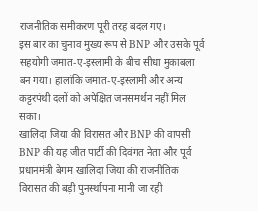राजनीतिक समीकरण पूरी तरह बदल गए।
इस बार का चुनाव मुख्य रूप से BNP और उसके पूर्व सहयोगी जमात-ए-इस्लामी के बीच सीधा मुकाबला बन गया। हालांकि जमात-ए-इस्लामी और अन्य कट्टरपंथी दलों को अपेक्षित जनसमर्थन नहीं मिल सका।
खालिदा जिया की विरासत और BNP की वापसी
BNP की यह जीत पार्टी की दिवंगत नेता और पूर्व प्रधानमंत्री बेगम खालिदा जिया की राजनीतिक विरासत की बड़ी पुनर्स्थापना मानी जा रही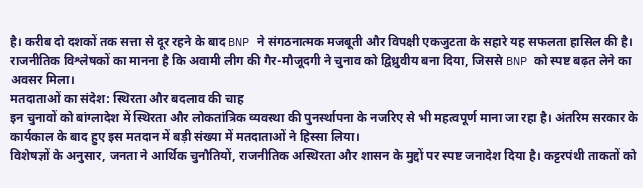है। करीब दो दशकों तक सत्ता से दूर रहने के बाद BNP ने संगठनात्मक मजबूती और विपक्षी एकजुटता के सहारे यह सफलता हासिल की है।
राजनीतिक विश्लेषकों का मानना है कि अवामी लीग की गैर-मौजूदगी ने चुनाव को द्विध्रुवीय बना दिया, जिससे BNP को स्पष्ट बढ़त लेने का अवसर मिला।
मतदाताओं का संदेश: स्थिरता और बदलाव की चाह
इन चुनावों को बांग्लादेश में स्थिरता और लोकतांत्रिक व्यवस्था की पुनर्स्थापना के नजरिए से भी महत्वपूर्ण माना जा रहा है। अंतरिम सरकार के कार्यकाल के बाद हुए इस मतदान में बड़ी संख्या में मतदाताओं ने हिस्सा लिया।
विशेषज्ञों के अनुसार, जनता ने आर्थिक चुनौतियों, राजनीतिक अस्थिरता और शासन के मुद्दों पर स्पष्ट जनादेश दिया है। कट्टरपंथी ताकतों को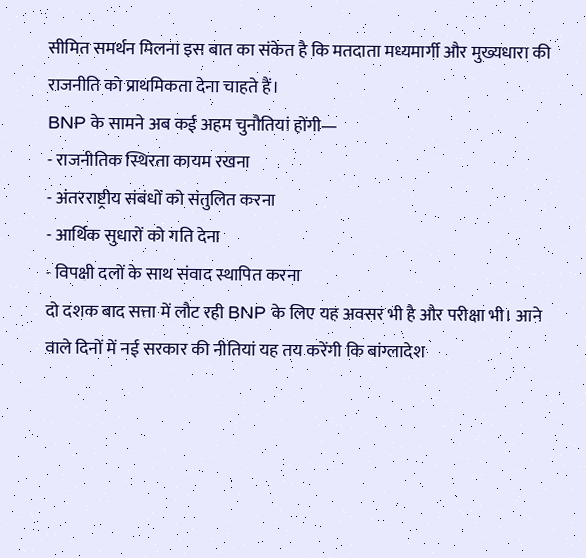सीमित समर्थन मिलना इस बात का संकेत है कि मतदाता मध्यमार्गी और मुख्यधारा की राजनीति को प्राथमिकता देना चाहते हैं।
BNP के सामने अब कई अहम चुनौतियां होंगी—
- राजनीतिक स्थिरता कायम रखना
- अंतरराष्ट्रीय संबंधों को संतुलित करना
- आर्थिक सुधारों को गति देना
- विपक्षी दलों के साथ संवाद स्थापित करना
दो दशक बाद सत्ता में लौट रही BNP के लिए यह अवसर भी है और परीक्षा भी। आने वाले दिनों में नई सरकार की नीतियां यह तय करेंगी कि बांग्लादेश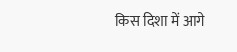किस दिशा में आगे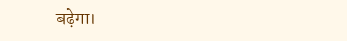बढ़ेगा।